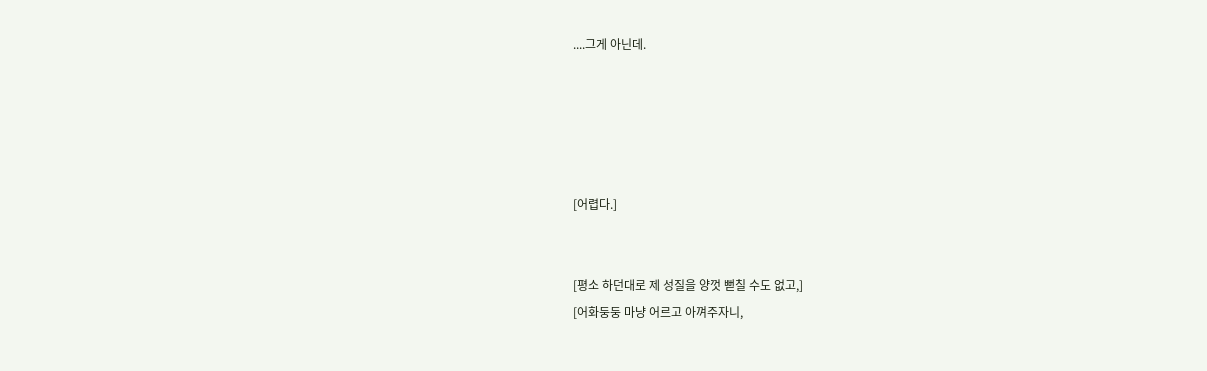....그게 아닌데.





[어렵다.]


[평소 하던대로 제 성질을 양껏 뻗칠 수도 없고,]
[어화둥둥 마냥 어르고 아껴주자니,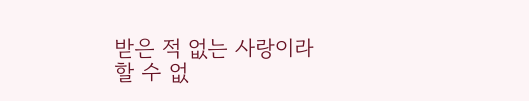받은 적 없는 사랑이라 할 수 없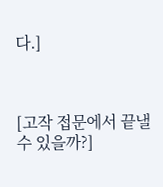다.]



[고작 접문에서 끝낼 수 있을까?]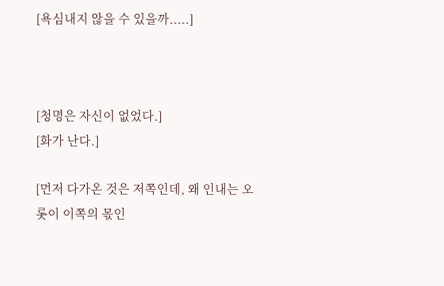[욕심내지 않을 수 있을까.....]



[청명은 자신이 없었다.]
[화가 난다.]

[먼저 다가온 것은 저쪽인데, 왜 인내는 오롯이 이쪽의 몫인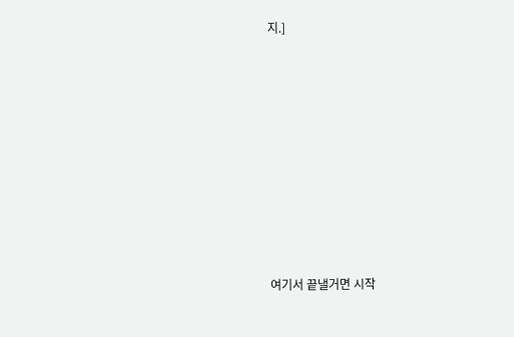지.]












여기서 끝낼거면 시작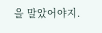을 말았어야지.